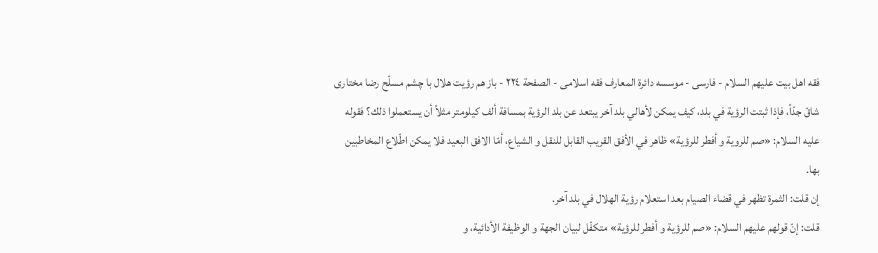فقه اهل بیت علیهم السلام - فارسی - موسسه دائرة المعارف فقه اسلامی - الصفحة ٢٢٤ - باز هم رؤيت هلال با چشم مسلّح رضا مختارى
شاقّ جدّاً، فإذا ثبتت الرؤية في بلد، كيف يمكن لأهالي بلد آخر يبتعد عن بلد الرؤية بمسافة ألف كيلومتر مثلاً أن يستعملوا ذلك؟ فقوله عليه السلام: «صم للروية و أفطر للرؤية» ظاهر في الأفق القريب القابل للنقل و الشياع، أمّا الافق البعيد فلا يمكن اطّلاع المخاطبين بها.
إن قلت: الثمرة تظهر في قضاء الصيام بعد استعلام رؤية الهلال في بلد آخر.
قلت: إنّ قولهم عليهم السلام: «صم للرؤية و أفطر للرؤية» متكفّل لبيان الجهة و الوظيفة الأدائية، و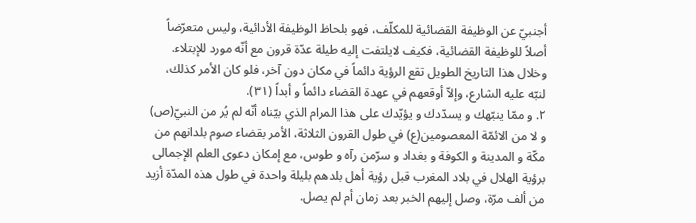أجنبيّ عن الوظيفة القضائية للمكلّف، فهو بلحاظ الوظيفة الأدائية، وليس متعرّضاً أصلاً للوظيفة القضائية، فكيف لايلتفت إليه طيلة عدّة قرون مع أنّه مورد للإبتلاء. وخلال هذا التاريخ الطويل تقع الرؤية دائماً في مكان دون آخر، فلو كان الأمر كذلك، لنبّه عليه الشارع، وإلاّ أوقعهم في عهدة القضاء دائماً و أبداً (٣١).
٢. و ممّا ينبّهك و يسدّدك و يؤيّدك على هذا المرام الذي بيّناه أنّه لم يُر من النبيّ(ص) و لا من الائمّة المعصومين(ع) في طول القرون الثلاثة، الأمر بقضاء صوم بلدانهم من مكّة و المدينة و الكوفة و بغداد و سرّمن رآه و طوس، مع إمكان دعوى العلم الإجمالى برؤية الهلال في بلاد المغرب قبل رؤية أهل بلدهم بليلة واحدة في طول هذه المدّة أزيد من ألف مرّة، وصل إليهم الخبر بعد زمان أم لم يصل.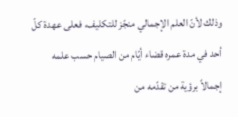وذلك لأنّ العلم الإجمالي منجّز للتكليف، فعلى عهدة كلّ أحد في مدة عمره قضاء أيّام من الصيام حسب علمه إجمالاً برؤية من تقدّمه من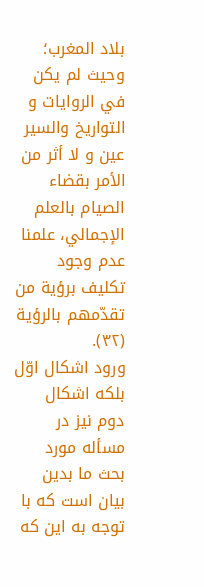بلاد المغرب؛ وحيث لم يكن في الروايات و التواريخ والسير عين و لا أثر من الأمر بقضاء الصيام بالعلم الإجمالي، علمنا عدم وجود تكليف برؤية من تقدّمهم بالرؤية (٣٢).
ورود اشكال اوّل بلكه اشكال دوم نيز در مسأله مورد بحث ما بدين بيان است كه با توجه به اين كه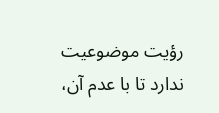رؤيت موضوعيت ندارد تا با عدم آن،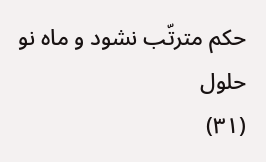حكم مترتّب نشود و ماه نو حلول
(٣١)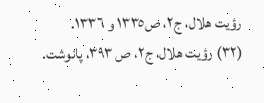رؤيت هلال، ج٢، ص١٣٣٥ و ١٣٣٦.
(٣٢) رؤيت هلال، ج٢، ص ٣٩٣، پانوشت.